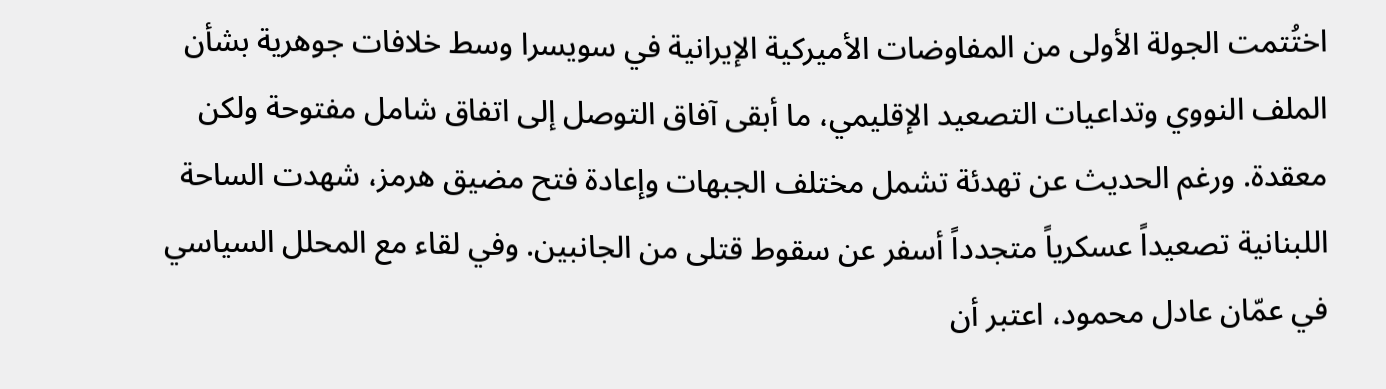اختُتمت الجولة الأولى من المفاوضات الأميركية الإيرانية في سويسرا وسط خلافات جوهرية بشأن الملف النووي وتداعيات التصعيد الإقليمي، ما أبقى آفاق التوصل إلى اتفاق شامل مفتوحة ولكن معقدة. ورغم الحديث عن تهدئة تشمل مختلف الجبهات وإعادة فتح مضيق هرمز، شهدت الساحة اللبنانية تصعيداً عسكرياً متجدداً أسفر عن سقوط قتلى من الجانبين. وفي لقاء مع المحلل السياسي في عمّان عادل محمود، اعتبر أن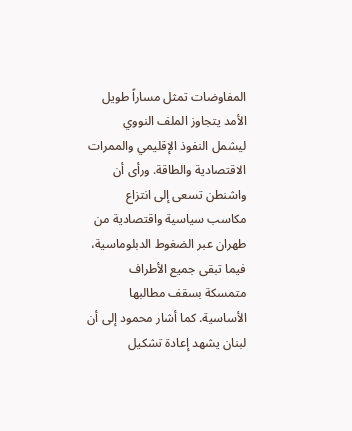المفاوضات تمثل مساراً طويل الأمد يتجاوز الملف النووي ليشمل النفوذ الإقليمي والممرات الاقتصادية والطاقة. ورأى أن واشنطن تسعى إلى انتزاع مكاسب سياسية واقتصادية من طهران عبر الضغوط الدبلوماسية، فيما تبقى جميع الأطراف متمسكة بسقف مطالبها الأساسية. كما أشار محمود إلى أن لبنان يشهد إعادة تشكيل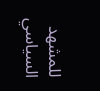للمشهد السياسي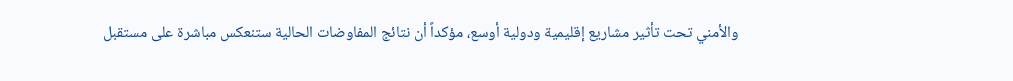والأمني تحت تأثير مشاريع إقليمية ودولية أوسع، مؤكداً أن نتائج المفاوضات الحالية ستنعكس مباشرة على مستقبل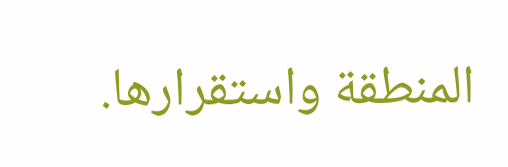المنطقة واستقرارها.